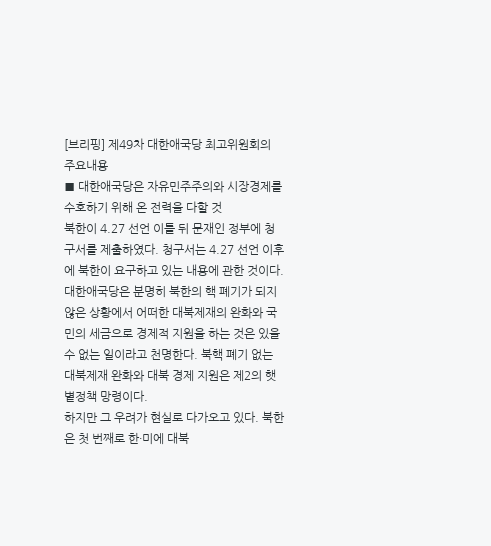[브리핑] 제49차 대한애국당 최고위원회의 주요내용
■ 대한애국당은 자유민주주의와 시장경제를 수호하기 위해 온 전력을 다할 것
북한이 4.27 선언 이틀 뒤 문재인 정부에 청구서를 제출하였다. 청구서는 4.27 선언 이후에 북한이 요구하고 있는 내용에 관한 것이다.
대한애국당은 분명히 북한의 핵 폐기가 되지 않은 상황에서 어떠한 대북제재의 완화와 국민의 세금으로 경제적 지원을 하는 것은 있을 수 없는 일이라고 천명한다. 북핵 폐기 없는 대북제재 완화와 대북 경제 지원은 제2의 햇볕정책 망령이다.
하지만 그 우려가 현실로 다가오고 있다. 북한은 첫 번째로 한·미에 대북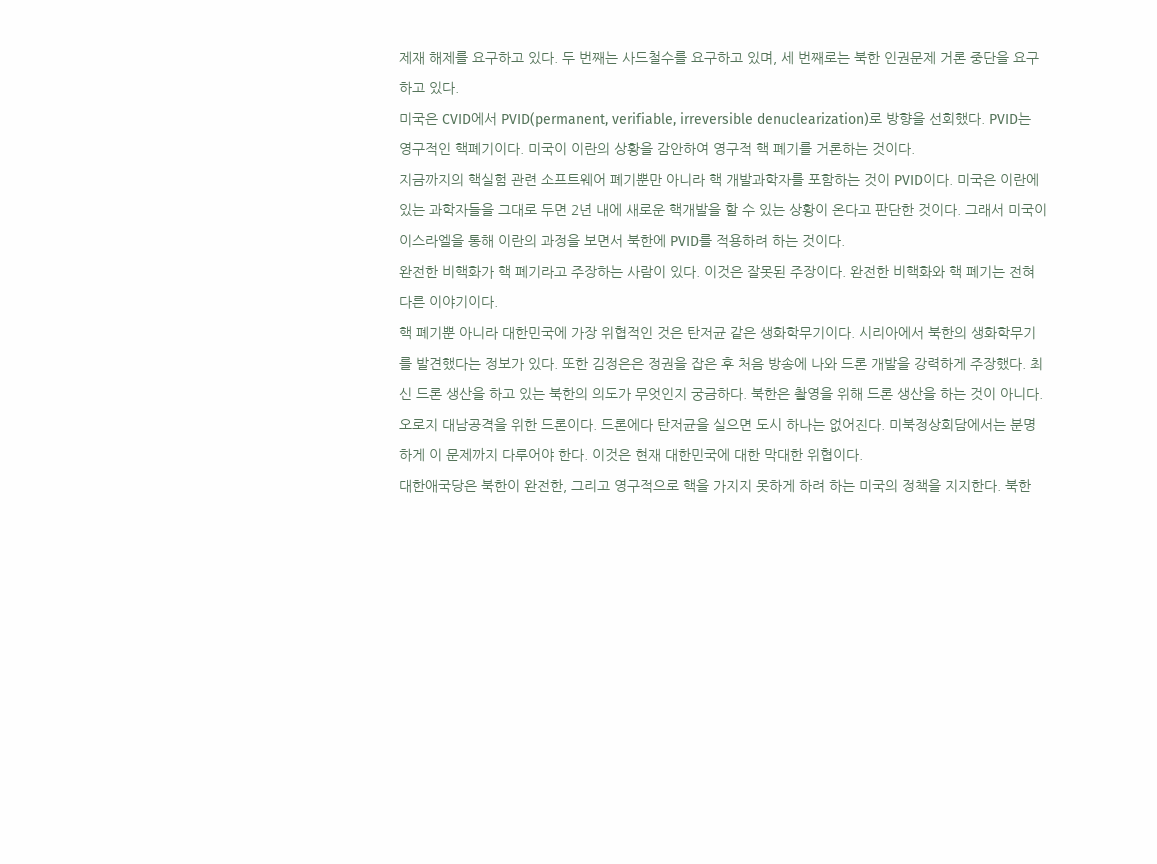제재 해제를 요구하고 있다. 두 번째는 사드철수를 요구하고 있며, 세 번째로는 북한 인권문제 거론 중단을 요구하고 있다.
미국은 CVID에서 PVID(permanent, verifiable, irreversible denuclearization)로 방향을 선회했다. PVID는 영구적인 핵폐기이다. 미국이 이란의 상황을 감안하여 영구적 핵 폐기를 거론하는 것이다.
지금까지의 핵실험 관련 소프트웨어 폐기뿐만 아니라 핵 개발과학자를 포함하는 것이 PVID이다. 미국은 이란에 있는 과학자들을 그대로 두면 2년 내에 새로운 핵개발을 할 수 있는 상황이 온다고 판단한 것이다. 그래서 미국이 이스라엘을 통해 이란의 과정을 보면서 북한에 PVID를 적용하려 하는 것이다.
완전한 비핵화가 핵 폐기라고 주장하는 사람이 있다. 이것은 잘못된 주장이다. 완전한 비핵화와 핵 폐기는 전혀 다른 이야기이다.
핵 폐기뿐 아니라 대한민국에 가장 위협적인 것은 탄저균 같은 생화학무기이다. 시리아에서 북한의 생화학무기를 발견했다는 정보가 있다. 또한 김정은은 정권을 잡은 후 처음 방송에 나와 드론 개발을 강력하게 주장했다. 최신 드론 생산을 하고 있는 북한의 의도가 무엇인지 궁금하다. 북한은 촬영을 위해 드론 생산을 하는 것이 아니다. 오로지 대남공격을 위한 드론이다. 드론에다 탄저균을 실으면 도시 하나는 없어진다. 미북정상회담에서는 분명하게 이 문제까지 다루어야 한다. 이것은 현재 대한민국에 대한 막대한 위협이다.
대한애국당은 북한이 완전한, 그리고 영구적으로 핵을 가지지 못하게 하려 하는 미국의 정책을 지지한다. 북한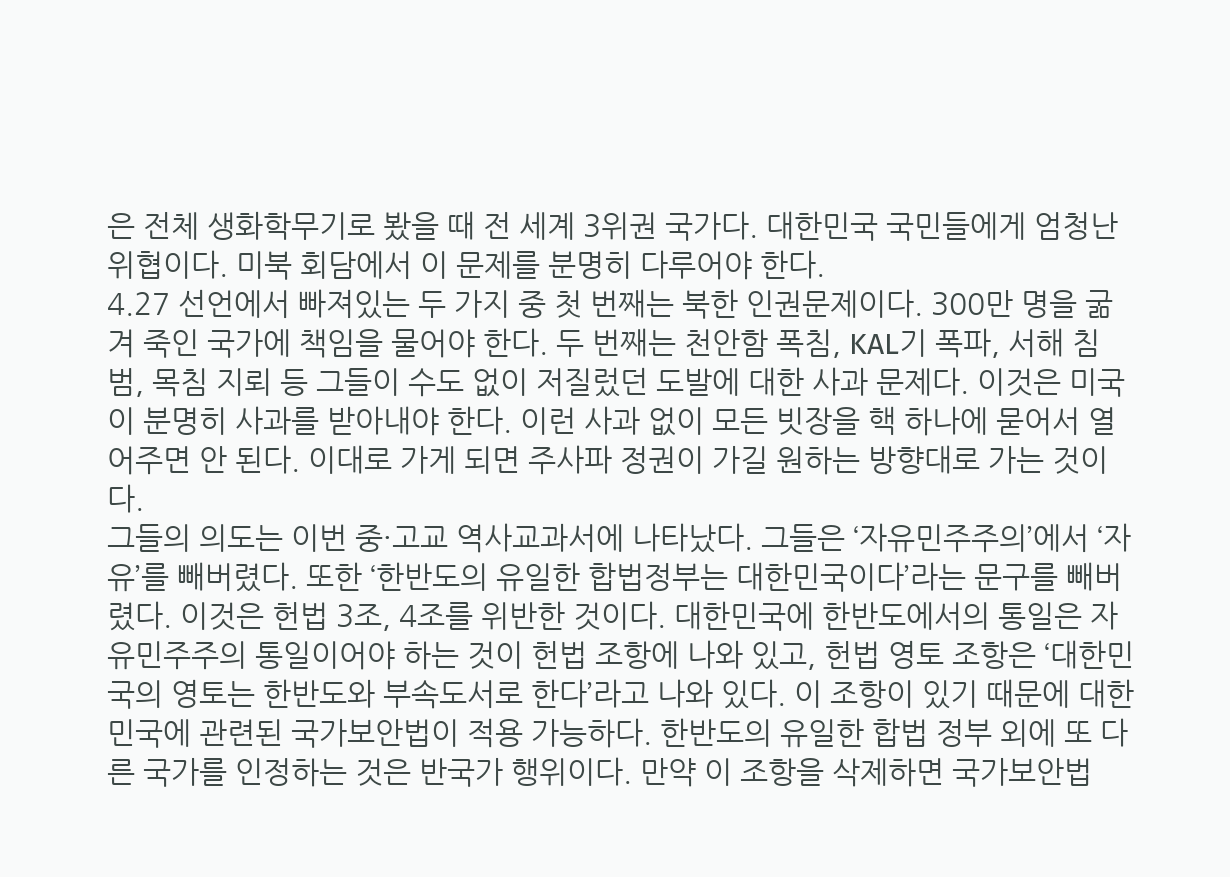은 전체 생화학무기로 봤을 때 전 세계 3위권 국가다. 대한민국 국민들에게 엄청난 위협이다. 미북 회담에서 이 문제를 분명히 다루어야 한다.
4.27 선언에서 빠져있는 두 가지 중 첫 번째는 북한 인권문제이다. 300만 명을 굶겨 죽인 국가에 책임을 물어야 한다. 두 번째는 천안함 폭침, KAL기 폭파, 서해 침범, 목침 지뢰 등 그들이 수도 없이 저질렀던 도발에 대한 사과 문제다. 이것은 미국이 분명히 사과를 받아내야 한다. 이런 사과 없이 모든 빗장을 핵 하나에 묻어서 열어주면 안 된다. 이대로 가게 되면 주사파 정권이 가길 원하는 방향대로 가는 것이다.
그들의 의도는 이번 중·고교 역사교과서에 나타났다. 그들은 ‘자유민주주의’에서 ‘자유’를 빼버렸다. 또한 ‘한반도의 유일한 합법정부는 대한민국이다’라는 문구를 빼버렸다. 이것은 헌법 3조, 4조를 위반한 것이다. 대한민국에 한반도에서의 통일은 자유민주주의 통일이어야 하는 것이 헌법 조항에 나와 있고, 헌법 영토 조항은 ‘대한민국의 영토는 한반도와 부속도서로 한다’라고 나와 있다. 이 조항이 있기 때문에 대한민국에 관련된 국가보안법이 적용 가능하다. 한반도의 유일한 합법 정부 외에 또 다른 국가를 인정하는 것은 반국가 행위이다. 만약 이 조항을 삭제하면 국가보안법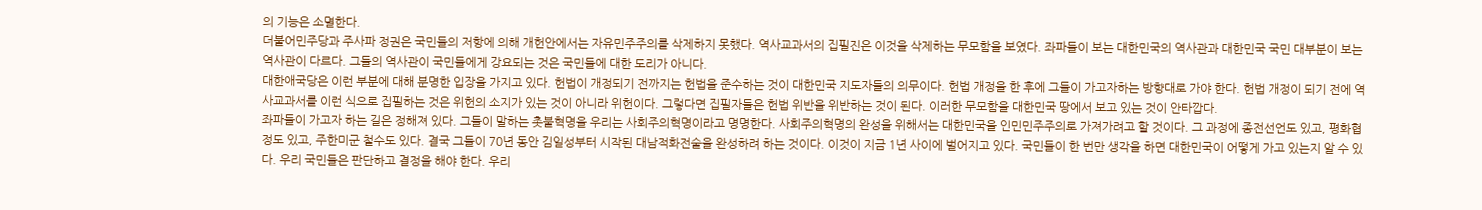의 기능은 소멸한다.
더불어민주당과 주사파 정권은 국민들의 저항에 의해 개헌안에서는 자유민주주의를 삭제하지 못했다. 역사교과서의 집필진은 이것을 삭제하는 무모함을 보였다. 좌파들이 보는 대한민국의 역사관과 대한민국 국민 대부분이 보는 역사관이 다르다. 그들의 역사관이 국민들에게 강요되는 것은 국민들에 대한 도리가 아니다.
대한애국당은 이런 부분에 대해 분명한 입장을 가지고 있다. 헌법이 개정되기 전까지는 헌법을 준수하는 것이 대한민국 지도자들의 의무이다. 헌법 개정을 한 후에 그들이 가고자하는 방향대로 가야 한다. 헌법 개정이 되기 전에 역사교과서를 이런 식으로 집필하는 것은 위헌의 소지가 있는 것이 아니라 위헌이다. 그렇다면 집필자들은 헌법 위반을 위반하는 것이 된다. 이러한 무모함을 대한민국 땅에서 보고 있는 것이 안타깝다.
좌파들이 가고자 하는 길은 정해져 있다. 그들이 말하는 촛불혁명을 우리는 사회주의혁명이라고 명명한다. 사회주의혁명의 완성을 위해서는 대한민국을 인민민주주의로 가져가려고 할 것이다. 그 과정에 종전선언도 있고, 평화협정도 있고, 주한미군 철수도 있다. 결국 그들이 70년 동안 김일성부터 시작된 대남적화전술을 완성하려 하는 것이다. 이것이 지금 1년 사이에 벌어지고 있다. 국민들이 한 번만 생각을 하면 대한민국이 어떻게 가고 있는지 알 수 있다. 우리 국민들은 판단하고 결정을 해야 한다. 우리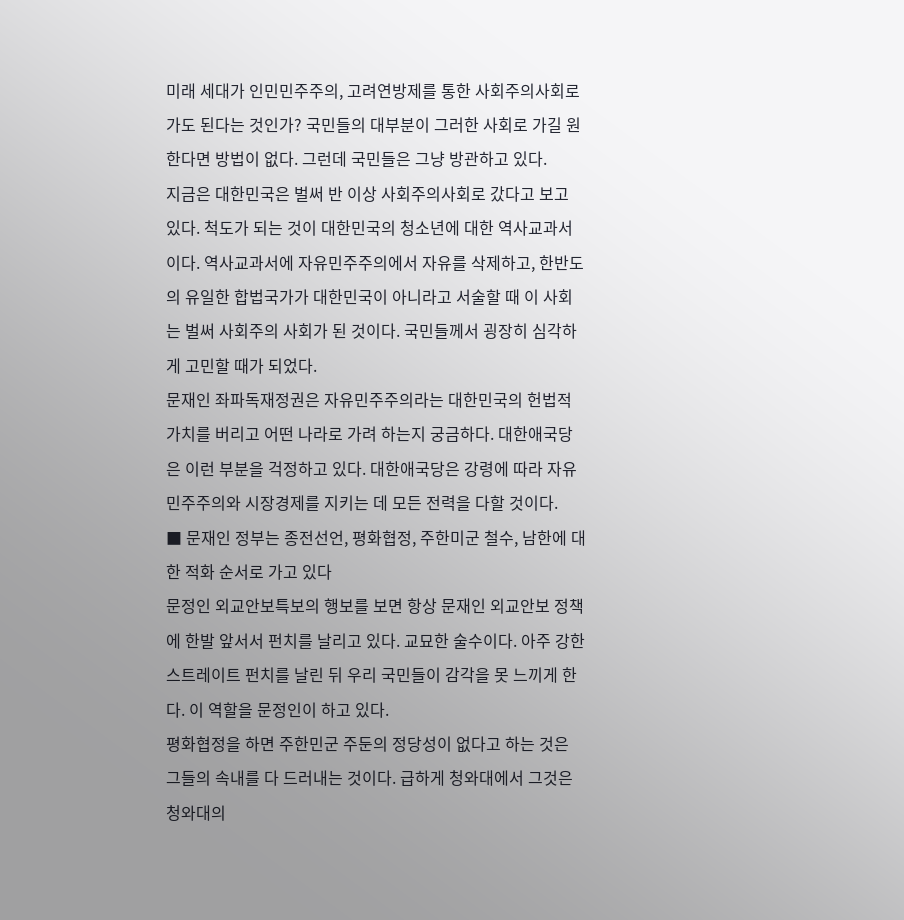미래 세대가 인민민주주의, 고려연방제를 통한 사회주의사회로 가도 된다는 것인가? 국민들의 대부분이 그러한 사회로 가길 원한다면 방법이 없다. 그런데 국민들은 그냥 방관하고 있다.
지금은 대한민국은 벌써 반 이상 사회주의사회로 갔다고 보고 있다. 척도가 되는 것이 대한민국의 청소년에 대한 역사교과서이다. 역사교과서에 자유민주주의에서 자유를 삭제하고, 한반도의 유일한 합법국가가 대한민국이 아니라고 서술할 때 이 사회는 벌써 사회주의 사회가 된 것이다. 국민들께서 굉장히 심각하게 고민할 때가 되었다.
문재인 좌파독재정권은 자유민주주의라는 대한민국의 헌법적 가치를 버리고 어떤 나라로 가려 하는지 궁금하다. 대한애국당은 이런 부분을 걱정하고 있다. 대한애국당은 강령에 따라 자유민주주의와 시장경제를 지키는 데 모든 전력을 다할 것이다.
■ 문재인 정부는 종전선언, 평화협정, 주한미군 철수, 남한에 대한 적화 순서로 가고 있다
문정인 외교안보특보의 행보를 보면 항상 문재인 외교안보 정책에 한발 앞서서 펀치를 날리고 있다. 교묘한 술수이다. 아주 강한 스트레이트 펀치를 날린 뒤 우리 국민들이 감각을 못 느끼게 한다. 이 역할을 문정인이 하고 있다.
평화협정을 하면 주한민군 주둔의 정당성이 없다고 하는 것은 그들의 속내를 다 드러내는 것이다. 급하게 청와대에서 그것은 청와대의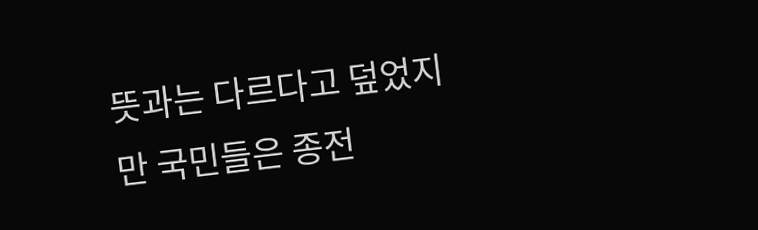뜻과는 다르다고 덮었지만 국민들은 종전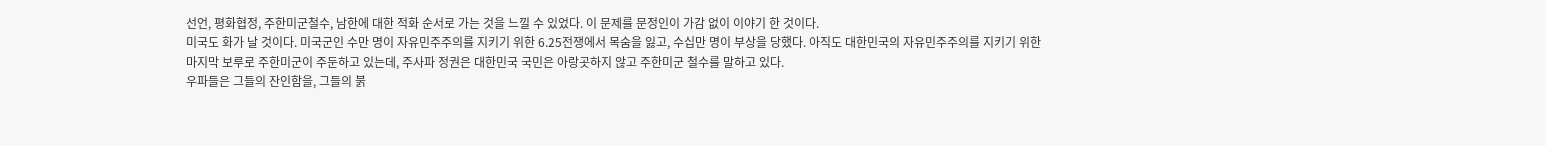선언, 평화협정, 주한미군철수, 남한에 대한 적화 순서로 가는 것을 느낄 수 있었다. 이 문제를 문정인이 가감 없이 이야기 한 것이다.
미국도 화가 날 것이다. 미국군인 수만 명이 자유민주주의를 지키기 위한 6.25전쟁에서 목숨을 잃고, 수십만 명이 부상을 당했다. 아직도 대한민국의 자유민주주의를 지키기 위한 마지막 보루로 주한미군이 주둔하고 있는데, 주사파 정권은 대한민국 국민은 아랑곳하지 않고 주한미군 철수를 말하고 있다.
우파들은 그들의 잔인함을, 그들의 붉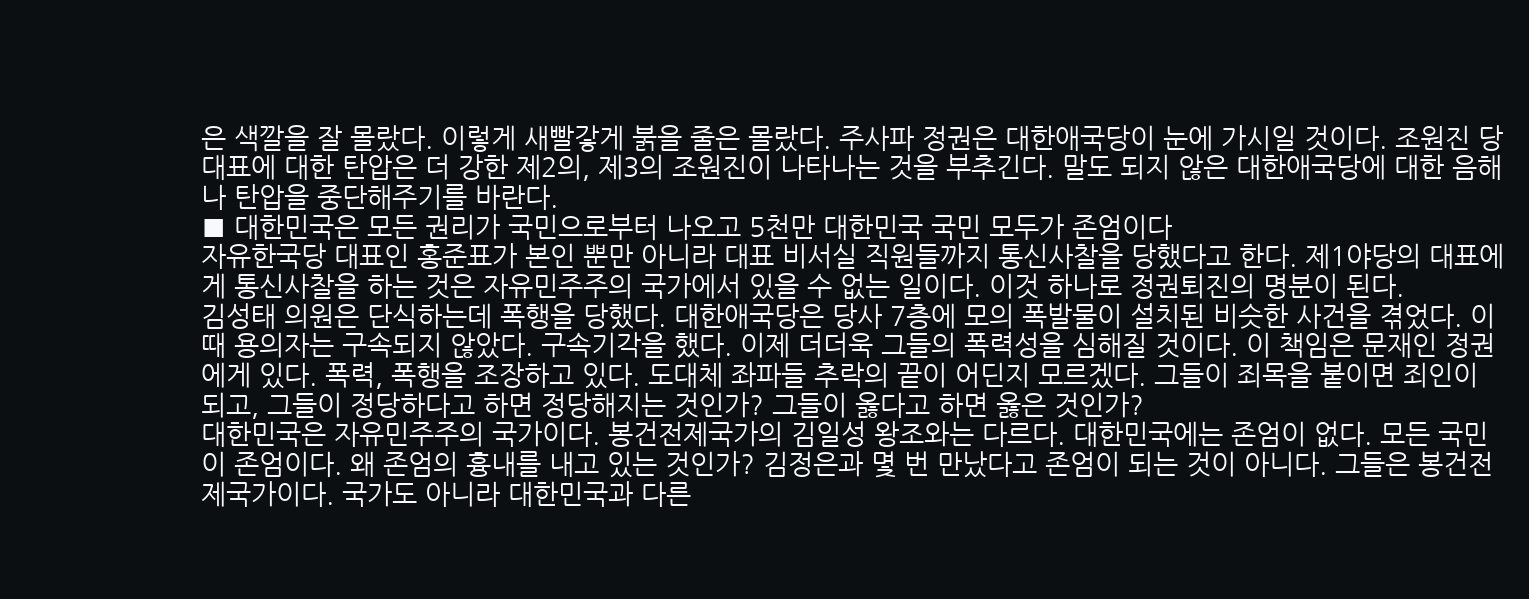은 색깔을 잘 몰랐다. 이렇게 새빨갛게 붉을 줄은 몰랐다. 주사파 정권은 대한애국당이 눈에 가시일 것이다. 조원진 당 대표에 대한 탄압은 더 강한 제2의, 제3의 조원진이 나타나는 것을 부추긴다. 말도 되지 않은 대한애국당에 대한 음해나 탄압을 중단해주기를 바란다.
■ 대한민국은 모든 권리가 국민으로부터 나오고 5천만 대한민국 국민 모두가 존엄이다
자유한국당 대표인 홍준표가 본인 뿐만 아니라 대표 비서실 직원들까지 통신사찰을 당했다고 한다. 제1야당의 대표에게 통신사찰을 하는 것은 자유민주주의 국가에서 있을 수 없는 일이다. 이것 하나로 정권퇴진의 명분이 된다.
김성태 의원은 단식하는데 폭행을 당했다. 대한애국당은 당사 7층에 모의 폭발물이 설치된 비슷한 사건을 겪었다. 이때 용의자는 구속되지 않았다. 구속기각을 했다. 이제 더더욱 그들의 폭력성을 심해질 것이다. 이 책임은 문재인 정권에게 있다. 폭력, 폭행을 조장하고 있다. 도대체 좌파들 추락의 끝이 어딘지 모르겠다. 그들이 죄목을 붙이면 죄인이 되고, 그들이 정당하다고 하면 정당해지는 것인가? 그들이 옳다고 하면 옳은 것인가?
대한민국은 자유민주주의 국가이다. 봉건전제국가의 김일성 왕조와는 다르다. 대한민국에는 존엄이 없다. 모든 국민이 존엄이다. 왜 존엄의 흉내를 내고 있는 것인가? 김정은과 몇 번 만났다고 존엄이 되는 것이 아니다. 그들은 봉건전제국가이다. 국가도 아니라 대한민국과 다른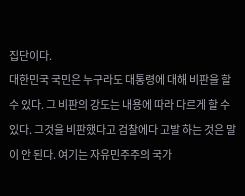집단이다.
대한민국 국민은 누구라도 대통령에 대해 비판을 할 수 있다. 그 비판의 강도는 내용에 따라 다르게 할 수 있다. 그것을 비판했다고 검찰에다 고발 하는 것은 말이 안 된다. 여기는 자유민주주의 국가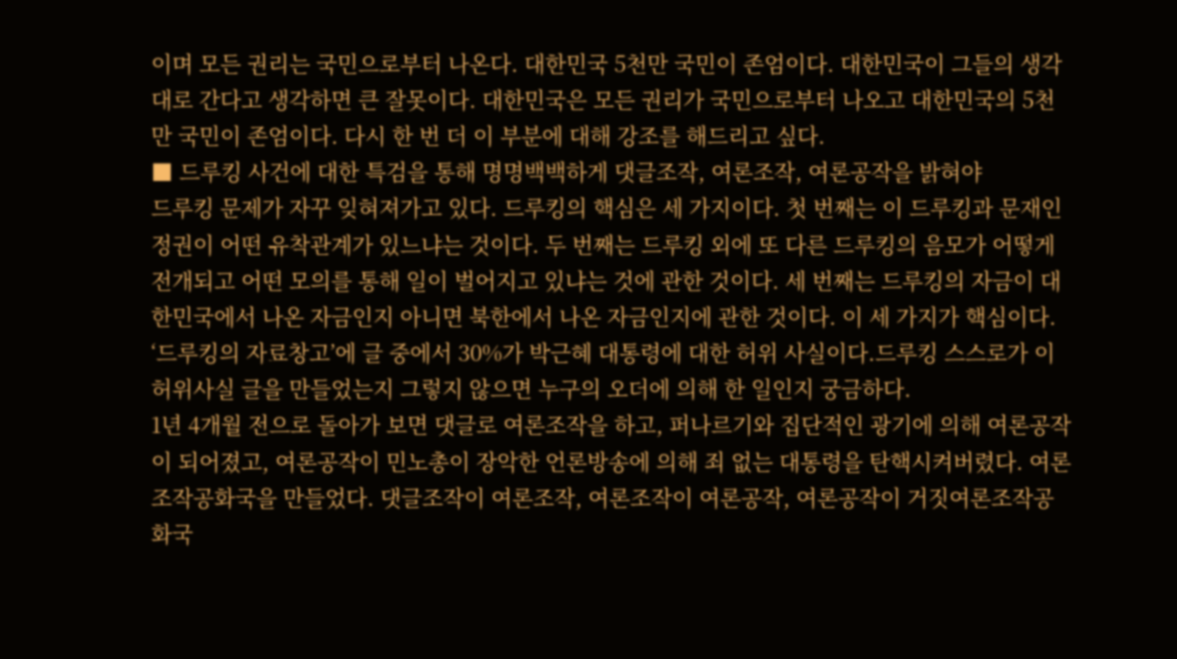이며 모든 권리는 국민으로부터 나온다. 대한민국 5천만 국민이 존엄이다. 대한민국이 그들의 생각대로 간다고 생각하면 큰 잘못이다. 대한민국은 모든 권리가 국민으로부터 나오고 대한민국의 5천만 국민이 존엄이다. 다시 한 번 더 이 부분에 대해 강조를 해드리고 싶다.
■ 드루킹 사건에 대한 특검을 통해 명명백백하게 댓글조작, 여론조작, 여론공작을 밝혀야
드루킹 문제가 자꾸 잊혀져가고 있다. 드루킹의 핵심은 세 가지이다. 첫 번째는 이 드루킹과 문재인 정권이 어떤 유착관계가 있느냐는 것이다. 두 번째는 드루킹 외에 또 다른 드루킹의 음모가 어떻게 전개되고 어떤 모의를 통해 일이 벌어지고 있냐는 것에 관한 것이다. 세 번째는 드루킹의 자금이 대한민국에서 나온 자금인지 아니면 북한에서 나온 자금인지에 관한 것이다. 이 세 가지가 핵심이다.
‘드루킹의 자료창고’에 글 중에서 30%가 박근혜 대통령에 대한 허위 사실이다.드루킹 스스로가 이 허위사실 글을 만들었는지 그렇지 않으면 누구의 오더에 의해 한 일인지 궁금하다.
1년 4개월 전으로 돌아가 보면 댓글로 여론조작을 하고, 퍼나르기와 집단적인 광기에 의해 여론공작이 되어졌고, 여론공작이 민노총이 장악한 언론방송에 의해 죄 없는 대통령을 탄핵시켜버렸다. 여론조작공화국을 만들었다. 댓글조작이 여론조작, 여론조작이 여론공작, 여론공작이 거짓여론조작공화국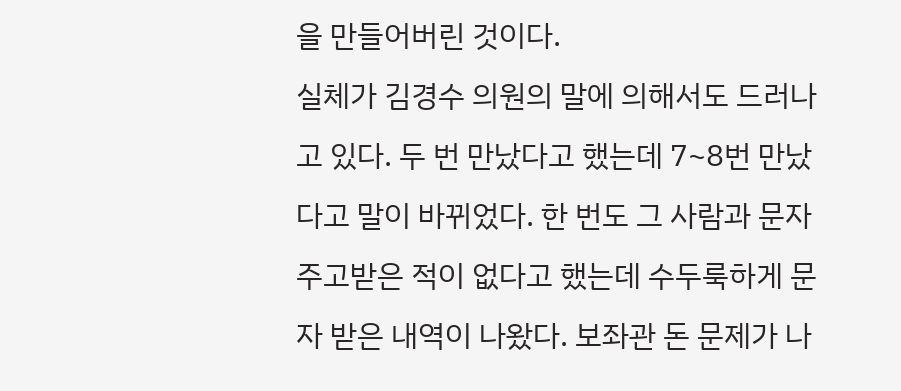을 만들어버린 것이다.
실체가 김경수 의원의 말에 의해서도 드러나고 있다. 두 번 만났다고 했는데 7~8번 만났다고 말이 바뀌었다. 한 번도 그 사람과 문자 주고받은 적이 없다고 했는데 수두룩하게 문자 받은 내역이 나왔다. 보좌관 돈 문제가 나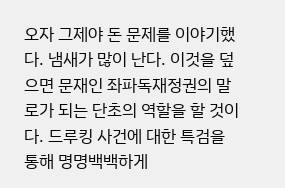오자 그제야 돈 문제를 이야기했다. 냄새가 많이 난다. 이것을 덮으면 문재인 좌파독재정권의 말로가 되는 단초의 역할을 할 것이다. 드루킹 사건에 대한 특검을 통해 명명백백하게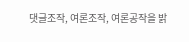댓글조작, 여론조작, 여론공작을 밝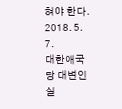혀야 한다.
2018. 5. 7.
대한애국당 대변인실